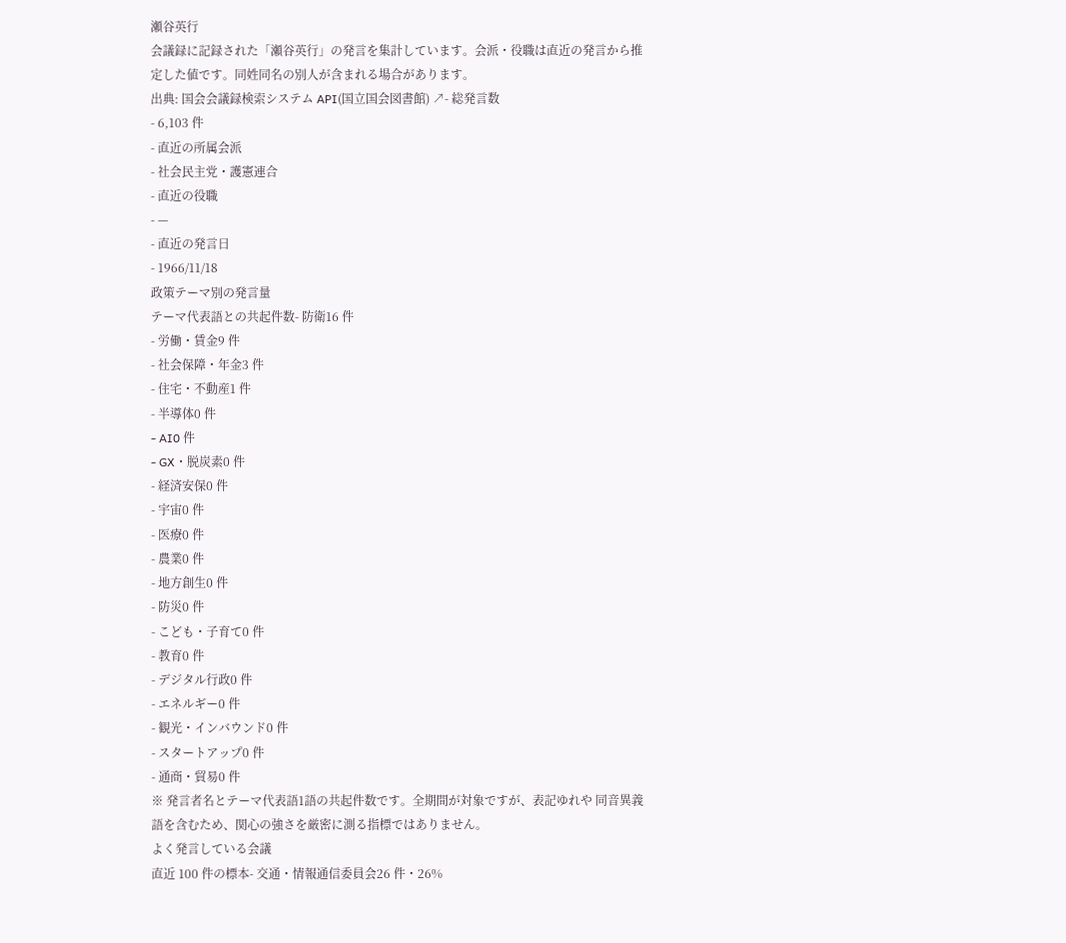瀬谷英行
会議録に記録された「瀬谷英行」の発言を集計しています。会派・役職は直近の発言から推定した値です。同姓同名の別人が含まれる場合があります。
出典: 国会会議録検索システム API(国立国会図書館) ↗- 総発言数
- 6,103 件
- 直近の所属会派
- 社会民主党・護憲連合
- 直近の役職
- —
- 直近の発言日
- 1966/11/18
政策テーマ別の発言量
テーマ代表語との共起件数- 防衛16 件
- 労働・賃金9 件
- 社会保障・年金3 件
- 住宅・不動産1 件
- 半導体0 件
- AI0 件
- GX・脱炭素0 件
- 経済安保0 件
- 宇宙0 件
- 医療0 件
- 農業0 件
- 地方創生0 件
- 防災0 件
- こども・子育て0 件
- 教育0 件
- デジタル行政0 件
- エネルギー0 件
- 観光・インバウンド0 件
- スタートアップ0 件
- 通商・貿易0 件
※ 発言者名とテーマ代表語1語の共起件数です。全期間が対象ですが、表記ゆれや 同音異義語を含むため、関心の強さを厳密に測る指標ではありません。
よく発言している会議
直近 100 件の標本- 交通・情報通信委員会26 件・26%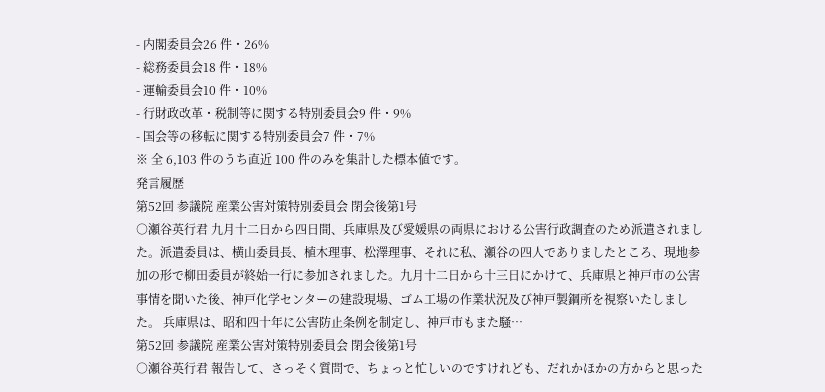- 内閣委員会26 件・26%
- 総務委員会18 件・18%
- 運輸委員会10 件・10%
- 行財政改革・税制等に関する特別委員会9 件・9%
- 国会等の移転に関する特別委員会7 件・7%
※ 全 6,103 件のうち直近 100 件のみを集計した標本値です。
発言履歴
第52回 参議院 産業公害対策特別委員会 閉会後第1号
○瀬谷英行君 九月十二日から四日間、兵庫県及び愛媛県の両県における公害行政調査のため派遣されました。派遣委員は、横山委員長、植木理事、松澤理事、それに私、瀬谷の四人でありましたところ、現地参加の形で柳田委員が終始一行に参加されました。九月十二日から十三日にかけて、兵庫県と神戸市の公害事情を聞いた後、神戸化学センターの建設現場、ゴム工場の作業状況及び神戸製鋼所を視察いたしました。 兵庫県は、昭和四十年に公害防止条例を制定し、神戸市もまた騒…
第52回 参議院 産業公害対策特別委員会 閉会後第1号
○瀬谷英行君 報告して、さっそく質問で、ちょっと忙しいのですけれども、だれかほかの方からと思った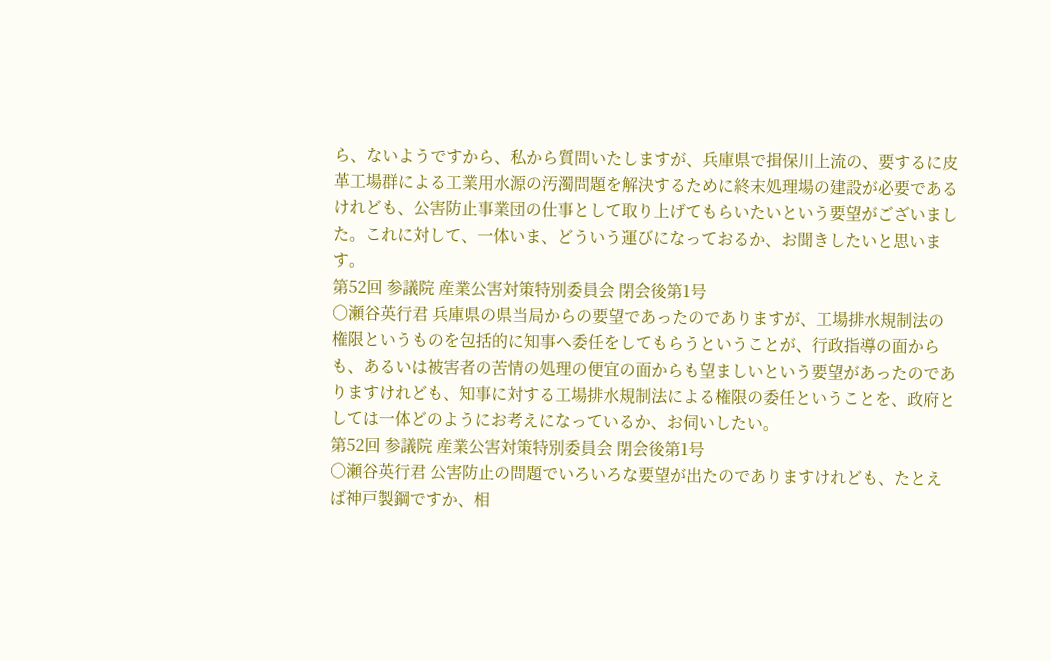ら、ないようですから、私から質問いたしますが、兵庫県で揖保川上流の、要するに皮革工場群による工業用水源の汚濁問題を解決するために終末処理場の建設が必要であるけれども、公害防止事業団の仕事として取り上げてもらいたいという要望がございました。これに対して、一体いま、どういう運びになっておるか、お聞きしたいと思います。
第52回 参議院 産業公害対策特別委員会 閉会後第1号
○瀬谷英行君 兵庫県の県当局からの要望であったのでありますが、工場排水規制法の権限というものを包括的に知事へ委任をしてもらうということが、行政指導の面からも、あるいは被害者の苦情の処理の便宜の面からも望ましいという要望があったのでありますけれども、知事に対する工場排水規制法による権限の委任ということを、政府としては一体どのようにお考えになっているか、お伺いしたい。
第52回 参議院 産業公害対策特別委員会 閉会後第1号
○瀬谷英行君 公害防止の問題でいろいろな要望が出たのでありますけれども、たとえば神戸製鋼ですか、相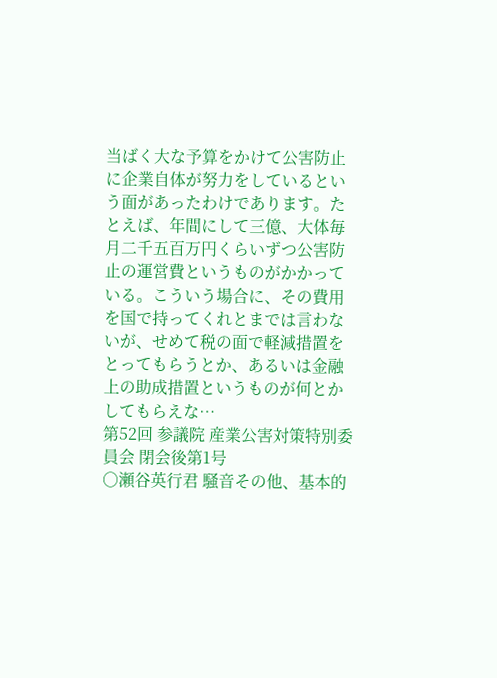当ばく大な予算をかけて公害防止に企業自体が努力をしているという面があったわけであります。たとえば、年間にして三億、大体毎月二千五百万円くらいずつ公害防止の運営費というものがかかっている。こういう場合に、その費用を国で持ってくれとまでは言わないが、せめて税の面で軽減措置をとってもらうとか、あるいは金融上の助成措置というものが何とかしてもらえな…
第52回 参議院 産業公害対策特別委員会 閉会後第1号
○瀬谷英行君 騒音その他、基本的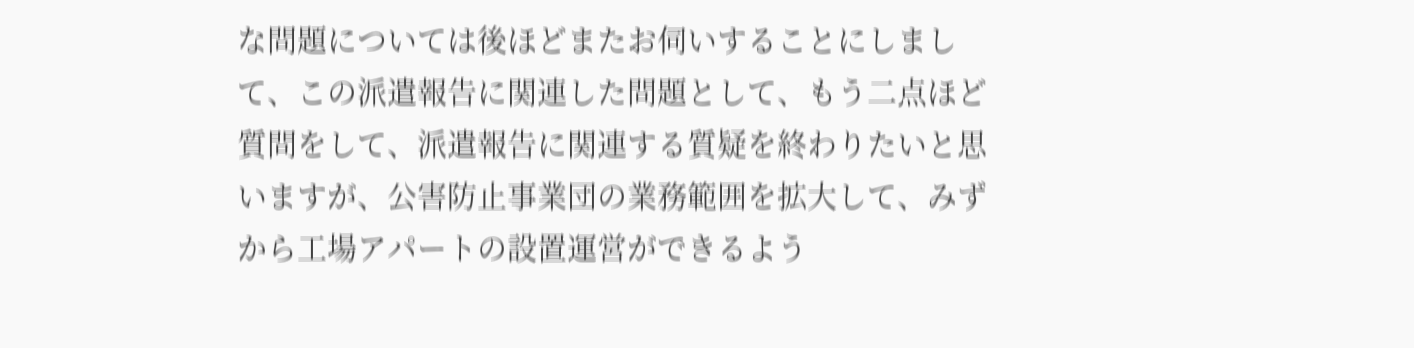な問題については後ほどまたお伺いすることにしまして、この派遣報告に関連した問題として、もう二点ほど質問をして、派遣報告に関連する質疑を終わりたいと思いますが、公害防止事業団の業務範囲を拡大して、みずから工場アパートの設置運営ができるよう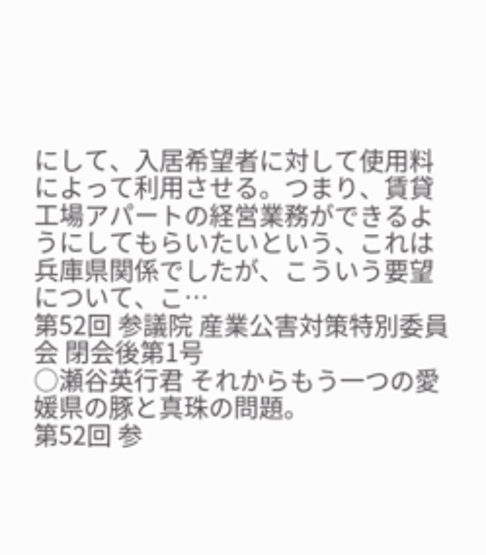にして、入居希望者に対して使用料によって利用させる。つまり、賃貸工場アパートの経営業務ができるようにしてもらいたいという、これは兵庫県関係でしたが、こういう要望について、こ…
第52回 参議院 産業公害対策特別委員会 閉会後第1号
○瀬谷英行君 それからもう一つの愛媛県の豚と真珠の問題。
第52回 参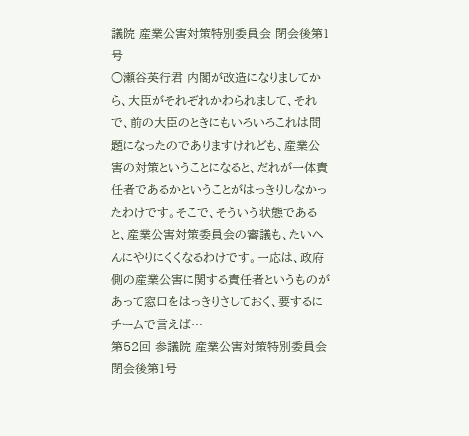議院 産業公害対策特別委員会 閉会後第1号
○瀬谷英行君 内閣が改造になりましてから、大臣がそれぞれかわられまして、それで、前の大臣のときにもいろいろこれは問題になったのでありますけれども、産業公害の対策ということになると、だれが一体責任者であるかということがはっきりしなかったわけです。そこで、そういう状態であると、産業公害対策委員会の審議も、たいへんにやりにくくなるわけです。一応は、政府側の産業公害に関する責任者というものがあって窓口をはっきりさしておく、要するにチームで言えば…
第52回 参議院 産業公害対策特別委員会 閉会後第1号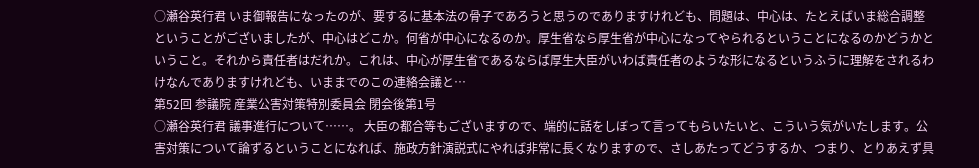○瀬谷英行君 いま御報告になったのが、要するに基本法の骨子であろうと思うのでありますけれども、問題は、中心は、たとえばいま総合調整ということがございましたが、中心はどこか。何省が中心になるのか。厚生省なら厚生省が中心になってやられるということになるのかどうかということ。それから責任者はだれか。これは、中心が厚生省であるならば厚生大臣がいわば責任者のような形になるというふうに理解をされるわけなんでありますけれども、いままでのこの連絡会議と…
第52回 参議院 産業公害対策特別委員会 閉会後第1号
○瀬谷英行君 議事進行について……。 大臣の都合等もございますので、端的に話をしぼって言ってもらいたいと、こういう気がいたします。公害対策について論ずるということになれば、施政方針演説式にやれば非常に長くなりますので、さしあたってどうするか、つまり、とりあえず具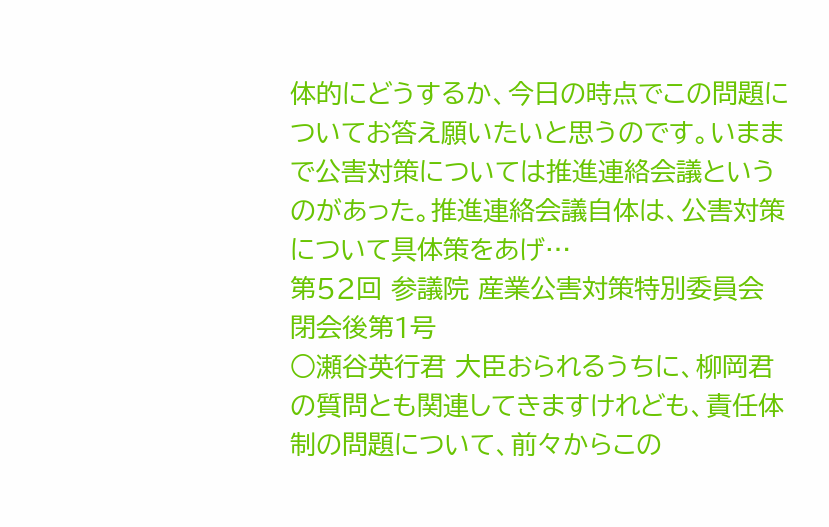体的にどうするか、今日の時点でこの問題についてお答え願いたいと思うのです。いままで公害対策については推進連絡会議というのがあった。推進連絡会議自体は、公害対策について具体策をあげ…
第52回 参議院 産業公害対策特別委員会 閉会後第1号
○瀬谷英行君 大臣おられるうちに、柳岡君の質問とも関連してきますけれども、責任体制の問題について、前々からこの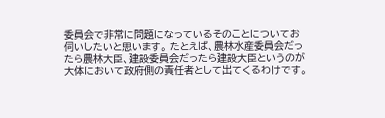委員会で非常に問題になっているそのことについてお伺いしたいと思います。 たとえば、農林水産委員会だったら農林大臣、建設委員会だったら建設大臣というのが大体において政府側の責任者として出てくるわけです。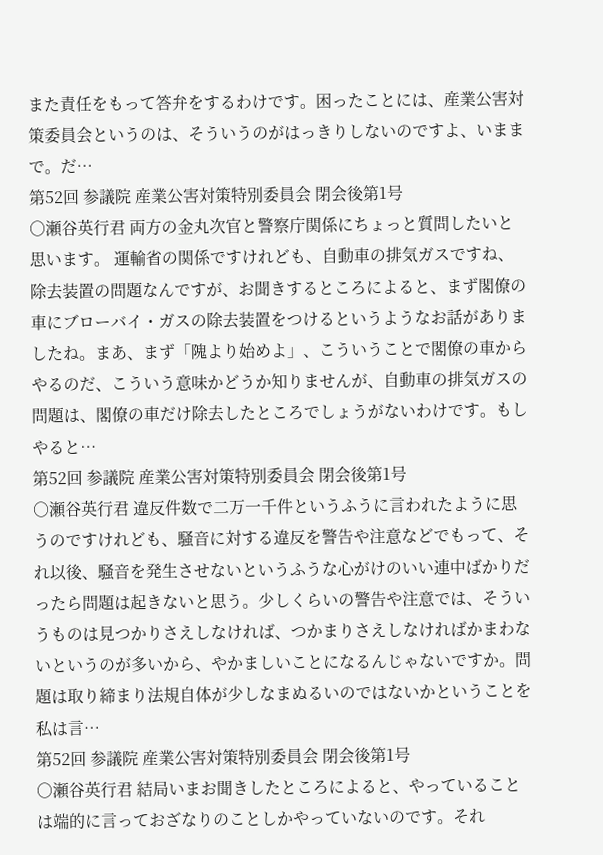また責任をもって答弁をするわけです。困ったことには、産業公害対策委員会というのは、そういうのがはっきりしないのですよ、いままで。だ…
第52回 参議院 産業公害対策特別委員会 閉会後第1号
○瀬谷英行君 両方の金丸次官と警察庁関係にちょっと質問したいと思います。 運輸省の関係ですけれども、自動車の排気ガスですね、除去装置の問題なんですが、お聞きするところによると、まず閣僚の車にブローバイ・ガスの除去装置をつけるというようなお話がありましたね。まあ、まず「隗より始めよ」、こういうことで閣僚の車からやるのだ、こういう意味かどうか知りませんが、自動車の排気ガスの問題は、閣僚の車だけ除去したところでしょうがないわけです。もしやると…
第52回 参議院 産業公害対策特別委員会 閉会後第1号
○瀬谷英行君 違反件数で二万一千件というふうに言われたように思うのですけれども、騒音に対する違反を警告や注意などでもって、それ以後、騒音を発生させないというふうな心がけのいい連中ばかりだったら問題は起きないと思う。少しくらいの警告や注意では、そういうものは見つかりさえしなければ、つかまりさえしなければかまわないというのが多いから、やかましいことになるんじゃないですか。問題は取り締まり法規自体が少しなまぬるいのではないかということを私は言…
第52回 参議院 産業公害対策特別委員会 閉会後第1号
○瀬谷英行君 結局いまお聞きしたところによると、やっていることは端的に言っておざなりのことしかやっていないのです。それ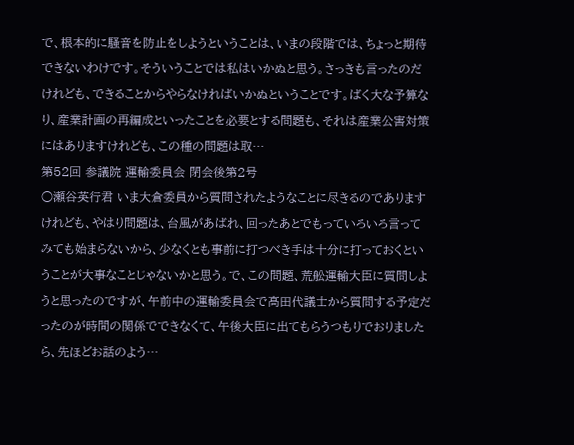で、根本的に騒音を防止をしようということは、いまの段階では、ちょっと期待できないわけです。そういうことでは私はいかぬと思う。さっきも言ったのだけれども、できることからやらなければいかぬということです。ばく大な予算なり、産業計画の再編成といったことを必要とする問題も、それは産業公害対策にはありますけれども、この種の問題は取…
第52回 参議院 運輸委員会 閉会後第2号
○瀬谷英行君 いま大倉委員から質問されたようなことに尽きるのでありますけれども、やはり問題は、台風があばれ、回ったあとでもっていろいろ言ってみても始まらないから、少なくとも事前に打つべき手は十分に打っておくということが大事なことじゃないかと思う。で、この問題、荒舩運輸大臣に質問しようと思ったのですが、午前中の運輸委員会で高田代議士から質問する予定だったのが時間の関係でできなくて、午後大臣に出てもらうつもりでおりましたら、先ほどお話のよう…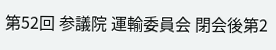第52回 参議院 運輸委員会 閉会後第2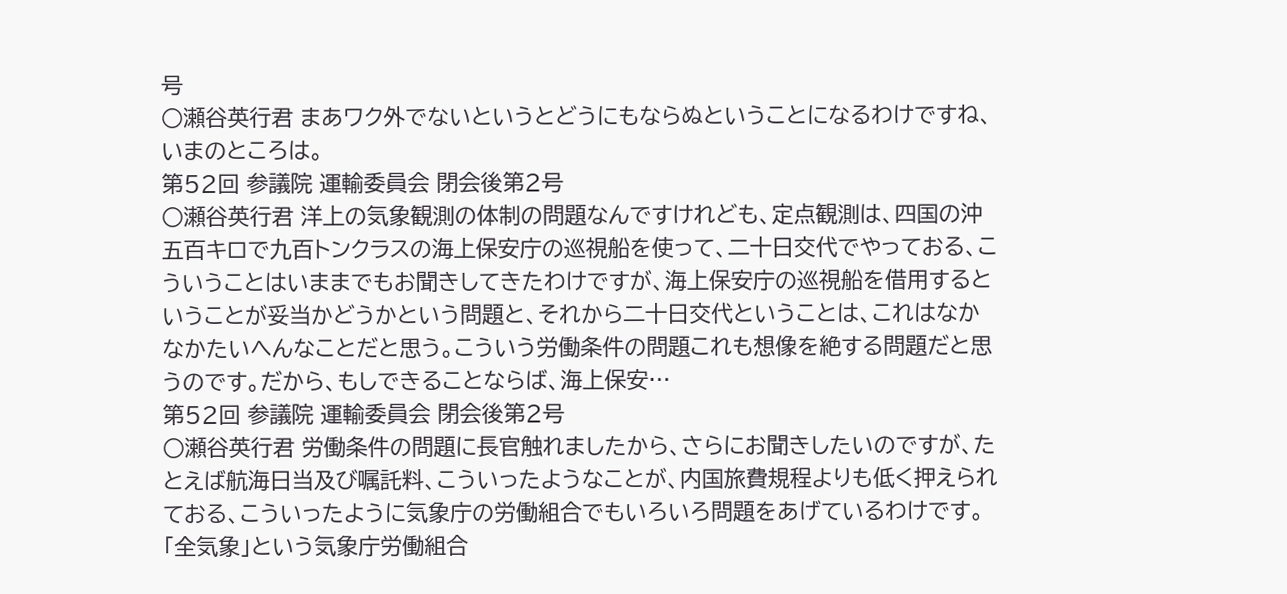号
○瀬谷英行君 まあワク外でないというとどうにもならぬということになるわけですね、いまのところは。
第52回 参議院 運輸委員会 閉会後第2号
○瀬谷英行君 洋上の気象観測の体制の問題なんですけれども、定点観測は、四国の沖五百キロで九百トンクラスの海上保安庁の巡視船を使って、二十日交代でやっておる、こういうことはいままでもお聞きしてきたわけですが、海上保安庁の巡視船を借用するということが妥当かどうかという問題と、それから二十日交代ということは、これはなかなかたいへんなことだと思う。こういう労働条件の問題これも想像を絶する問題だと思うのです。だから、もしできることならば、海上保安…
第52回 参議院 運輸委員会 閉会後第2号
○瀬谷英行君 労働条件の問題に長官触れましたから、さらにお聞きしたいのですが、たとえば航海日当及び嘱託料、こういったようなことが、内国旅費規程よりも低く押えられておる、こういったように気象庁の労働組合でもいろいろ問題をあげているわけです。「全気象」という気象庁労働組合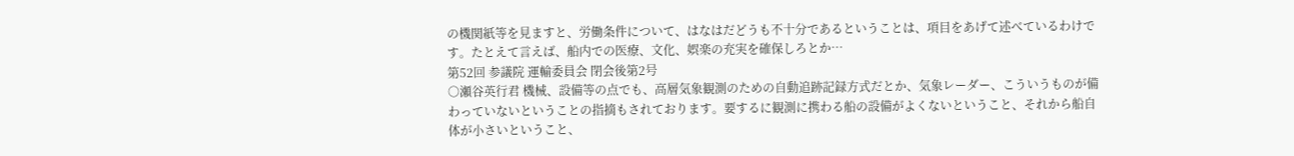の機関紙等を見ますと、労働条件について、はなはだどうも不十分であるということは、項目をあげて述べているわけです。たとえて言えば、船内での医療、文化、娯楽の充実を確保しろとか…
第52回 参議院 運輸委員会 閉会後第2号
○瀬谷英行君 機械、設備等の点でも、高層気象観測のための自動追跡記録方式だとか、気象レーダー、こういうものが備わっていないということの指摘もされております。要するに観測に携わる船の設備がよくないということ、それから船自体が小さいということ、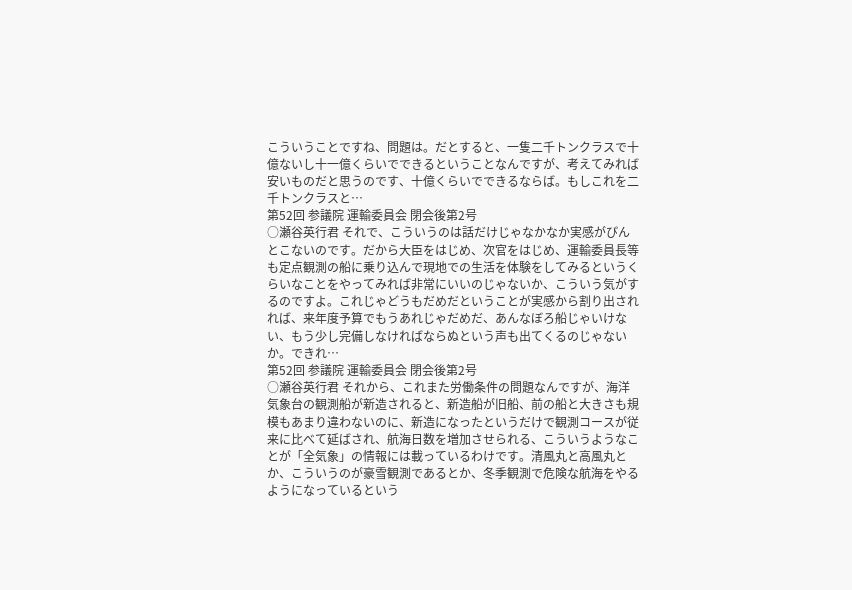こういうことですね、問題は。だとすると、一隻二千トンクラスで十億ないし十一億くらいでできるということなんですが、考えてみれば安いものだと思うのです、十億くらいでできるならば。もしこれを二千トンクラスと…
第52回 参議院 運輸委員会 閉会後第2号
○瀬谷英行君 それで、こういうのは話だけじゃなかなか実感がぴんとこないのです。だから大臣をはじめ、次官をはじめ、運輸委員長等も定点観測の船に乗り込んで現地での生活を体験をしてみるというくらいなことをやってみれば非常にいいのじゃないか、こういう気がするのですよ。これじゃどうもだめだということが実感から割り出されれば、来年度予算でもうあれじゃだめだ、あんなぼろ船じゃいけない、もう少し完備しなければならぬという声も出てくるのじゃないか。できれ…
第52回 参議院 運輸委員会 閉会後第2号
○瀬谷英行君 それから、これまた労働条件の問題なんですが、海洋気象台の観測船が新造されると、新造船が旧船、前の船と大きさも規模もあまり違わないのに、新造になったというだけで観測コースが従来に比べて延ばされ、航海日数を増加させられる、こういうようなことが「全気象」の情報には載っているわけです。清風丸と高風丸とか、こういうのが豪雪観測であるとか、冬季観測で危険な航海をやるようになっているという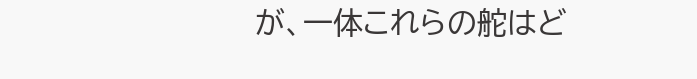が、一体これらの舵はど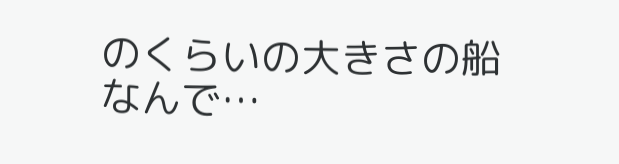のくらいの大きさの船なんで…